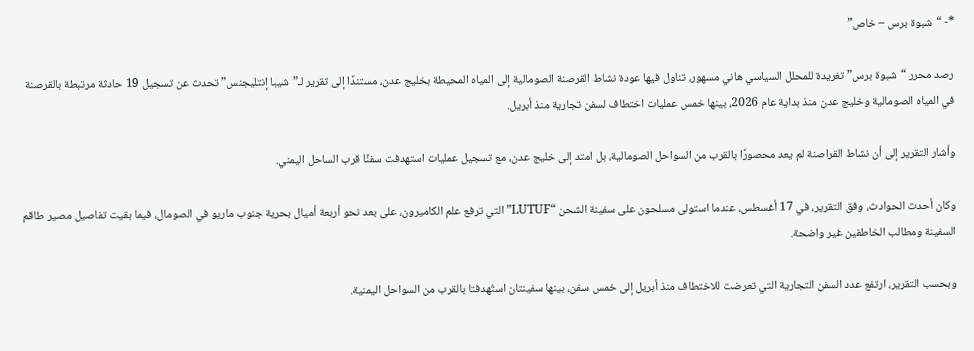*- “شبوة برس – خاص”

رصد محرر “شبوة برس” تغريدة للمحلل السياسي هاني مسهور، تناول فيها عودة نشاط القرصنة الصومالية إلى المياه المحيطة بخليج عدن، مستندًا إلى تقرير لـ”شيبا إنتليجنس” تحدث عن تسجيل 19 حادثة مرتبطة بالقرصنة في المياه الصومالية وخليج عدن منذ بداية عام 2026، بينها خمس عمليات اختطاف لسفن تجارية منذ أبريل.

وأشار التقرير إلى أن نشاط القراصنة لم يعد محصورًا بالقرب من السواحل الصومالية، بل امتد إلى خليج عدن، مع تسجيل عمليات استهدفت سفنًا قرب الساحل اليمني.

وكان أحدث الحوادث، وفق التقرير، في 17 أغسطس، عندما استولى مسلحون على سفينة الشحن “LUTUF” التي ترفع علم الكاميرون، على بعد نحو أربعة أميال بحرية جنوب ماريو في الصومال، فيما بقيت تفاصيل مصير طاقم السفينة ومطالب الخاطفين غير واضحة.

وبحسب التقرير، ارتفع عدد السفن التجارية التي تعرضت للاختطاف منذ أبريل إلى خمس سفن، بينها سفينتان استُهدفتا بالقرب من السواحل اليمنية.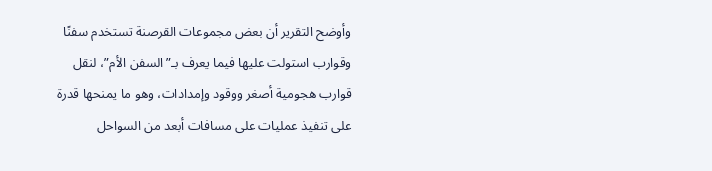وأوضح التقرير أن بعض مجموعات القرصنة تستخدم سفنًا وقوارب استولت عليها فيما يعرف بـ”السفن الأم”، لنقل قوارب هجومية أصغر ووقود وإمدادات، وهو ما يمنحها قدرة على تنفيذ عمليات على مسافات أبعد من السواحل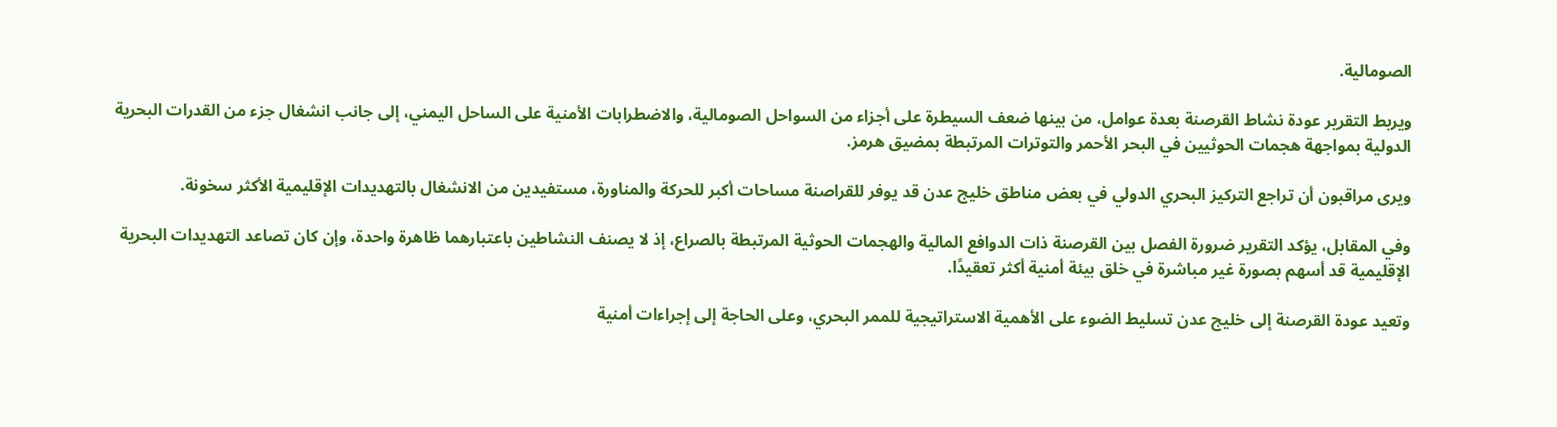الصومالية.

ويربط التقرير عودة نشاط القرصنة بعدة عوامل، من بينها ضعف السيطرة على أجزاء من السواحل الصومالية، والاضطرابات الأمنية على الساحل اليمني، إلى جانب انشغال جزء من القدرات البحرية الدولية بمواجهة هجمات الحوثيين في البحر الأحمر والتوترات المرتبطة بمضيق هرمز.

ويرى مراقبون أن تراجع التركيز البحري الدولي في بعض مناطق خليج عدن قد يوفر للقراصنة مساحات أكبر للحركة والمناورة، مستفيدين من الانشغال بالتهديدات الإقليمية الأكثر سخونة.

وفي المقابل، يؤكد التقرير ضرورة الفصل بين القرصنة ذات الدوافع المالية والهجمات الحوثية المرتبطة بالصراع، إذ لا يصنف النشاطين باعتبارهما ظاهرة واحدة، وإن كان تصاعد التهديدات البحرية الإقليمية قد أسهم بصورة غير مباشرة في خلق بيئة أمنية أكثر تعقيدًا.

وتعيد عودة القرصنة إلى خليج عدن تسليط الضوء على الأهمية الاستراتيجية للممر البحري، وعلى الحاجة إلى إجراءات أمنية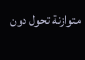متوازنة تحول دون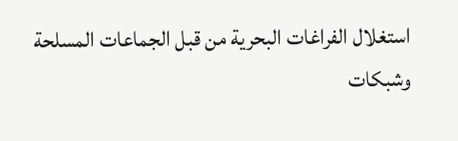استغلال الفراغات البحرية من قبل الجماعات المسلحة وشبكات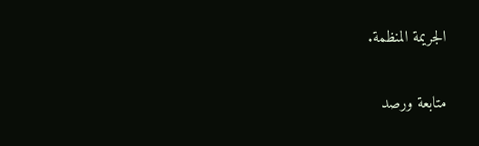الجريمة المنظمة.

متابعة ورصد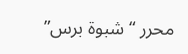محرر “شبوة برس”